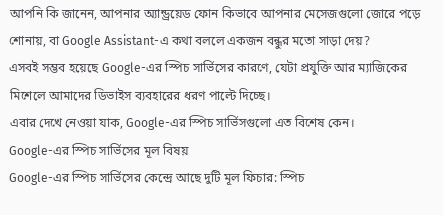আপনি কি জানেন, আপনার অ্যান্ড্রয়েড ফোন কিভাবে আপনার মেসেজগুলো জোরে পড়ে শোনায়, বা Google Assistant-এ কথা বললে একজন বন্ধুর মতো সাড়া দেয়?
এসবই সম্ভব হয়েছে Google-এর স্পিচ সার্ভিসের কারণে, যেটা প্রযুক্তি আর ম্যাজিকের মিশেলে আমাদের ডিভাইস ব্যবহারের ধরণ পাল্টে দিচ্ছে।
এবার দেখে নেওয়া যাক, Google-এর স্পিচ সার্ভিসগুলো এত বিশেষ কেন।
Google-এর স্পিচ সার্ভিসের মূল বিষয়
Google-এর স্পিচ সার্ভিসের কেন্দ্রে আছে দুটি মূল ফিচার: স্পিচ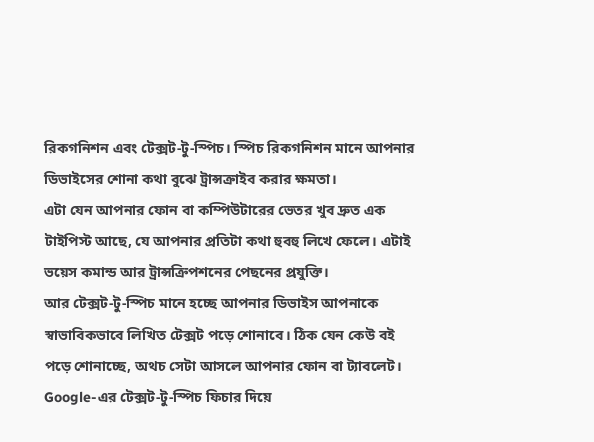রিকগনিশন এবং টেক্সট-টু-স্পিচ। স্পিচ রিকগনিশন মানে আপনার ডিভাইসের শোনা কথা বুঝে ট্রান্সক্রাইব করার ক্ষমতা।
এটা যেন আপনার ফোন বা কম্পিউটারের ভেতর খুব দ্রুত এক টাইপিস্ট আছে, যে আপনার প্রতিটা কথা হুবহু লিখে ফেলে। এটাই ভয়েস কমান্ড আর ট্রান্সক্রিপশনের পেছনের প্রযুক্তি।
আর টেক্সট-টু-স্পিচ মানে হচ্ছে আপনার ডিভাইস আপনাকে স্বাভাবিকভাবে লিখিত টেক্সট পড়ে শোনাবে। ঠিক যেন কেউ বই পড়ে শোনাচ্ছে, অথচ সেটা আসলে আপনার ফোন বা ট্যাবলেট।
Google-এর টেক্সট-টু-স্পিচ ফিচার দিয়ে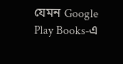যেমন Google Play Books-এ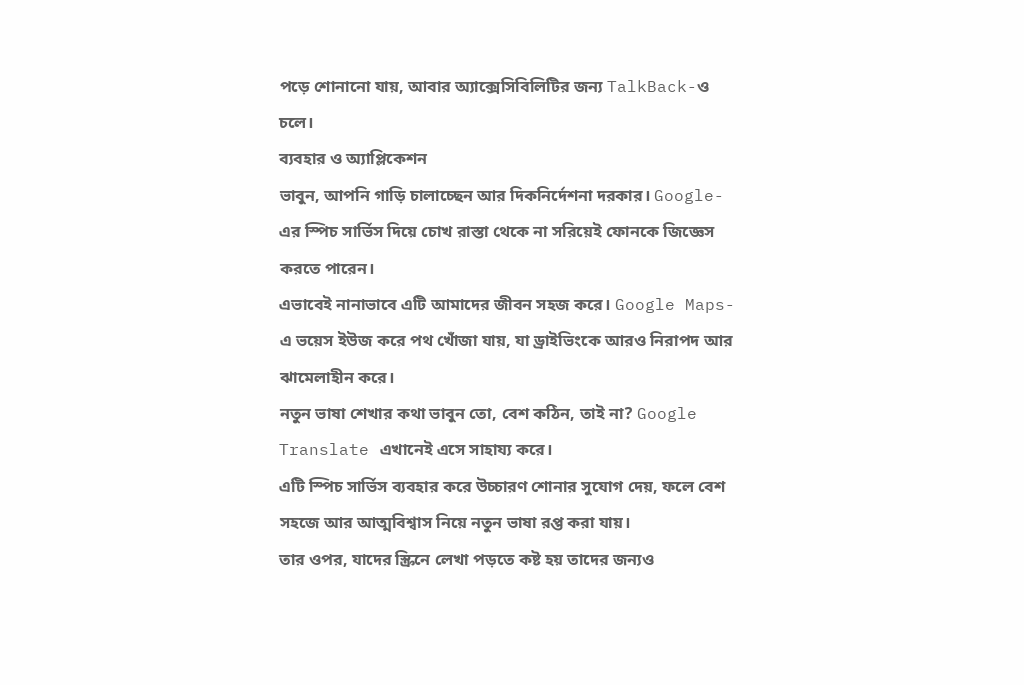পড়ে শোনানো যায়, আবার অ্যাক্সেসিবিলিটির জন্য TalkBack-ও চলে।
ব্যবহার ও অ্যাপ্লিকেশন
ভাবুন, আপনি গাড়ি চালাচ্ছেন আর দিকনির্দেশনা দরকার। Google-এর স্পিচ সার্ভিস দিয়ে চোখ রাস্তা থেকে না সরিয়েই ফোনকে জিজ্ঞেস করতে পারেন।
এভাবেই নানাভাবে এটি আমাদের জীবন সহজ করে। Google Maps-এ ভয়েস ইউজ করে পথ খোঁজা যায়, যা ড্রাইভিংকে আরও নিরাপদ আর ঝামেলাহীন করে।
নতুন ভাষা শেখার কথা ভাবুন তো, বেশ কঠিন, তাই না? Google Translate এখানেই এসে সাহায্য করে।
এটি স্পিচ সার্ভিস ব্যবহার করে উচ্চারণ শোনার সুযোগ দেয়, ফলে বেশ সহজে আর আত্মবিশ্বাস নিয়ে নতুন ভাষা রপ্ত করা যায়।
তার ওপর, যাদের স্ক্রিনে লেখা পড়তে কষ্ট হয় তাদের জন্যও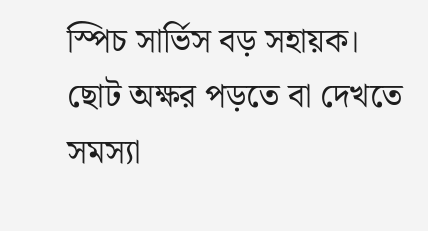স্পিচ সার্ভিস বড় সহায়ক।
ছোট অক্ষর পড়তে বা দেখতে সমস্যা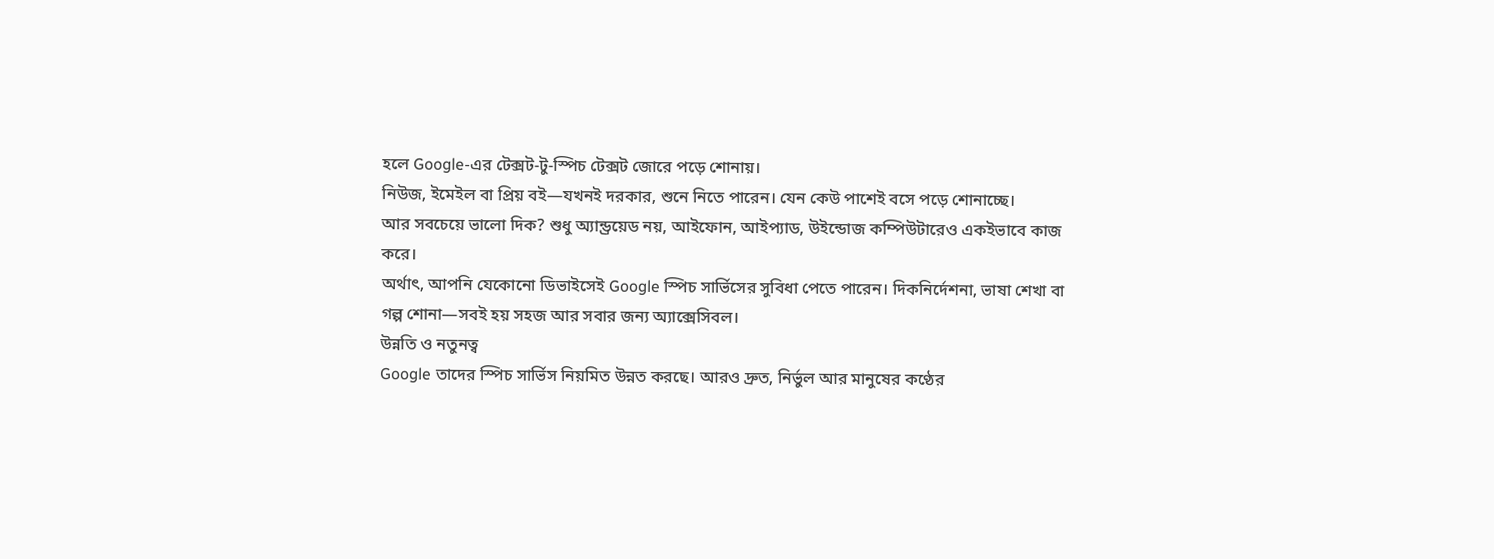হলে Google-এর টেক্সট-টু-স্পিচ টেক্সট জোরে পড়ে শোনায়।
নিউজ, ইমেইল বা প্রিয় বই—যখনই দরকার, শুনে নিতে পারেন। যেন কেউ পাশেই বসে পড়ে শোনাচ্ছে।
আর সবচেয়ে ভালো দিক? শুধু অ্যান্ড্রয়েড নয়, আইফোন, আইপ্যাড, উইন্ডোজ কম্পিউটারেও একইভাবে কাজ করে।
অর্থাৎ, আপনি যেকোনো ডিভাইসেই Google স্পিচ সার্ভিসের সুবিধা পেতে পারেন। দিকনির্দেশনা, ভাষা শেখা বা গল্প শোনা—সবই হয় সহজ আর সবার জন্য অ্যাক্সেসিবল।
উন্নতি ও নতুনত্ব
Google তাদের স্পিচ সার্ভিস নিয়মিত উন্নত করছে। আরও দ্রুত, নির্ভুল আর মানুষের কণ্ঠের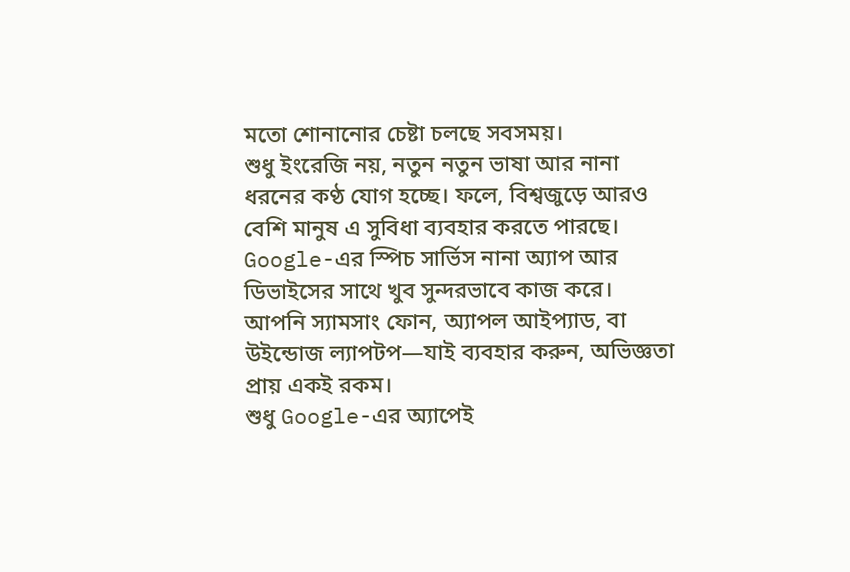মতো শোনানোর চেষ্টা চলছে সবসময়।
শুধু ইংরেজি নয়, নতুন নতুন ভাষা আর নানা ধরনের কণ্ঠ যোগ হচ্ছে। ফলে, বিশ্বজুড়ে আরও বেশি মানুষ এ সুবিধা ব্যবহার করতে পারছে।
Google-এর স্পিচ সার্ভিস নানা অ্যাপ আর ডিভাইসের সাথে খুব সুন্দরভাবে কাজ করে।
আপনি স্যামসাং ফোন, অ্যাপল আইপ্যাড, বা উইন্ডোজ ল্যাপটপ—যাই ব্যবহার করুন, অভিজ্ঞতা প্রায় একই রকম।
শুধু Google-এর অ্যাপেই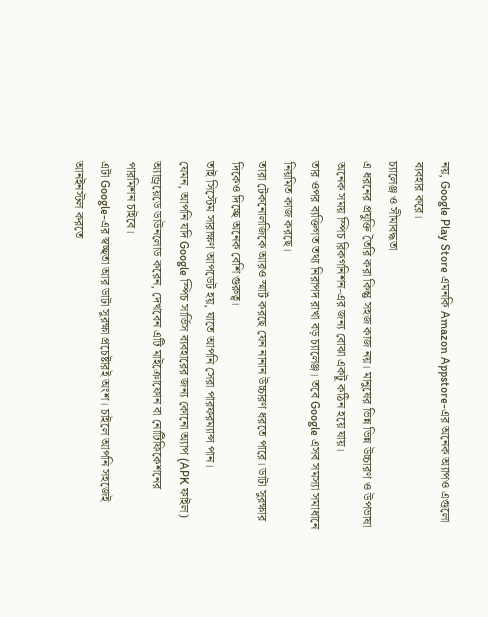নয়, Google Play Store এমনকি Amazon Appstore-এর অনেক অ্যাপও এগুলো ব্যবহার করে।
চ্যালেঞ্জ ও সীমাবদ্ধতা
এ ধরনের প্রযুক্তি তৈরি করা কিন্তু সহজ কাজ নয়। মানুষের ভিন্ন ভিন্ন উচ্চারণ ও উপভাষা অনেক সময় স্পিচ রিকগনিশন-এর জন্য বোঝা একটু কঠিন হয়ে যায়।
তার ওপর ব্যক্তিগত তথ্য নিরাপদ রাখা বড় চ্যালেঞ্জ। তবে Google এসব সমস্যা সমাধানে নিয়মিত কাজ করছে।
তারা টেকনোলজিকে আরও স্মার্ট করছে যেন নানান উচ্চারণ ধরতে পারে। ডাটা সুরক্ষার দিকেও দিচ্ছে অনেক বেশি গুরুত্ব।
তাই সিস্টেম সারাক্ষণ আপডেট হয়, যাতে আপনি সেরা পারফরম্যান্স পান।
যেমন, আপনি যদি Google স্পিচ সার্ভিস ব্যবহারের জন্য কোনো অ্যাপ (APK ফাইল) অ্যান্ড্রয়েডে ডাউনলোড করেন, দেখবেন এটি মাইক্রোফোন বা নোটিফিকেশনের পারমিশন চাইবে।
এটা Google-এর স্বচ্ছতা আর ডাটা সুরক্ষা প্রচেষ্টারই অংশ। চাইলে আপনি সহজেই আনইনস্টল করতে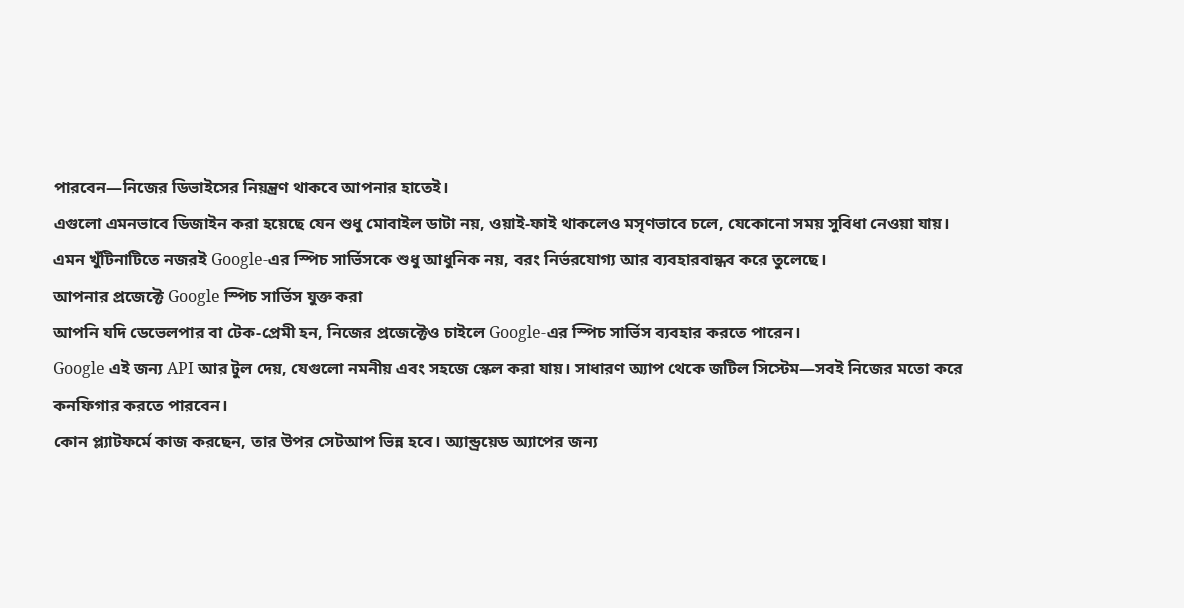পারবেন—নিজের ডিভাইসের নিয়ন্ত্রণ থাকবে আপনার হাতেই।
এগুলো এমনভাবে ডিজাইন করা হয়েছে যেন শুধু মোবাইল ডাটা নয়, ওয়াই-ফাই থাকলেও মসৃণভাবে চলে, যেকোনো সময় সুবিধা নেওয়া যায়।
এমন খুঁটিনাটিতে নজরই Google-এর স্পিচ সার্ভিসকে শুধু আধুনিক নয়, বরং নির্ভরযোগ্য আর ব্যবহারবান্ধব করে তুলেছে।
আপনার প্রজেক্টে Google স্পিচ সার্ভিস যুক্ত করা
আপনি যদি ডেভেলপার বা টেক-প্রেমী হন, নিজের প্রজেক্টেও চাইলে Google-এর স্পিচ সার্ভিস ব্যবহার করতে পারেন।
Google এই জন্য API আর টুল দেয়, যেগুলো নমনীয় এবং সহজে স্কেল করা যায়। সাধারণ অ্যাপ থেকে জটিল সিস্টেম—সবই নিজের মতো করে কনফিগার করতে পারবেন।
কোন প্ল্যাটফর্মে কাজ করছেন, তার উপর সেটআপ ভিন্ন হবে। অ্যান্ড্রয়েড অ্যাপের জন্য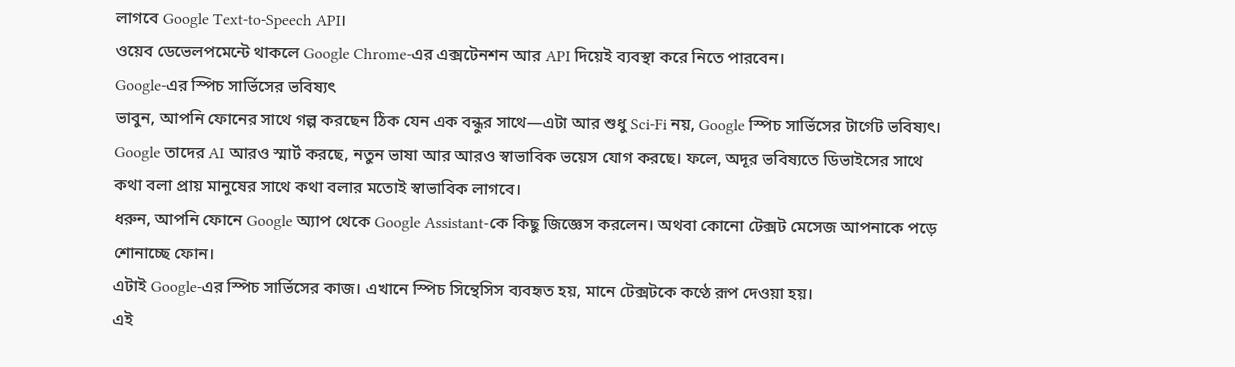লাগবে Google Text-to-Speech API।
ওয়েব ডেভেলপমেন্টে থাকলে Google Chrome-এর এক্সটেনশন আর API দিয়েই ব্যবস্থা করে নিতে পারবেন।
Google-এর স্পিচ সার্ভিসের ভবিষ্যৎ
ভাবুন, আপনি ফোনের সাথে গল্প করছেন ঠিক যেন এক বন্ধুর সাথে—এটা আর শুধু Sci-Fi নয়, Google স্পিচ সার্ভিসের টার্গেট ভবিষ্যৎ।
Google তাদের AI আরও স্মার্ট করছে, নতুন ভাষা আর আরও স্বাভাবিক ভয়েস যোগ করছে। ফলে, অদূর ভবিষ্যতে ডিভাইসের সাথে কথা বলা প্রায় মানুষের সাথে কথা বলার মতোই স্বাভাবিক লাগবে।
ধরুন, আপনি ফোনে Google অ্যাপ থেকে Google Assistant-কে কিছু জিজ্ঞেস করলেন। অথবা কোনো টেক্সট মেসেজ আপনাকে পড়ে শোনাচ্ছে ফোন।
এটাই Google-এর স্পিচ সার্ভিসের কাজ। এখানে স্পিচ সিন্থেসিস ব্যবহৃত হয়, মানে টেক্সটকে কণ্ঠে রূপ দেওয়া হয়।
এই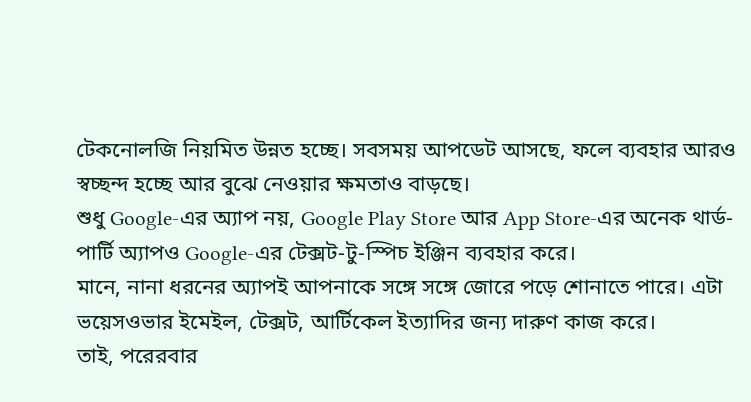টেকনোলজি নিয়মিত উন্নত হচ্ছে। সবসময় আপডেট আসছে, ফলে ব্যবহার আরও স্বচ্ছন্দ হচ্ছে আর বুঝে নেওয়ার ক্ষমতাও বাড়ছে।
শুধু Google-এর অ্যাপ নয়, Google Play Store আর App Store-এর অনেক থার্ড-পার্টি অ্যাপও Google-এর টেক্সট-টু-স্পিচ ইঞ্জিন ব্যবহার করে।
মানে, নানা ধরনের অ্যাপই আপনাকে সঙ্গে সঙ্গে জোরে পড়ে শোনাতে পারে। এটা ভয়েসওভার ইমেইল, টেক্সট, আর্টিকেল ইত্যাদির জন্য দারুণ কাজ করে।
তাই, পরেরবার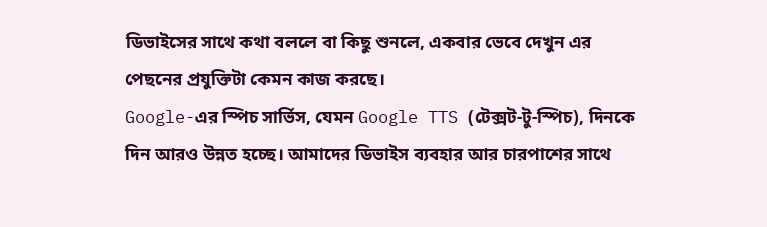ডিভাইসের সাথে কথা বললে বা কিছু শুনলে, একবার ভেবে দেখুন এর পেছনের প্রযুক্তিটা কেমন কাজ করছে।
Google-এর স্পিচ সার্ভিস, যেমন Google TTS (টেক্সট-টু-স্পিচ), দিনকে দিন আরও উন্নত হচ্ছে। আমাদের ডিভাইস ব্যবহার আর চারপাশের সাথে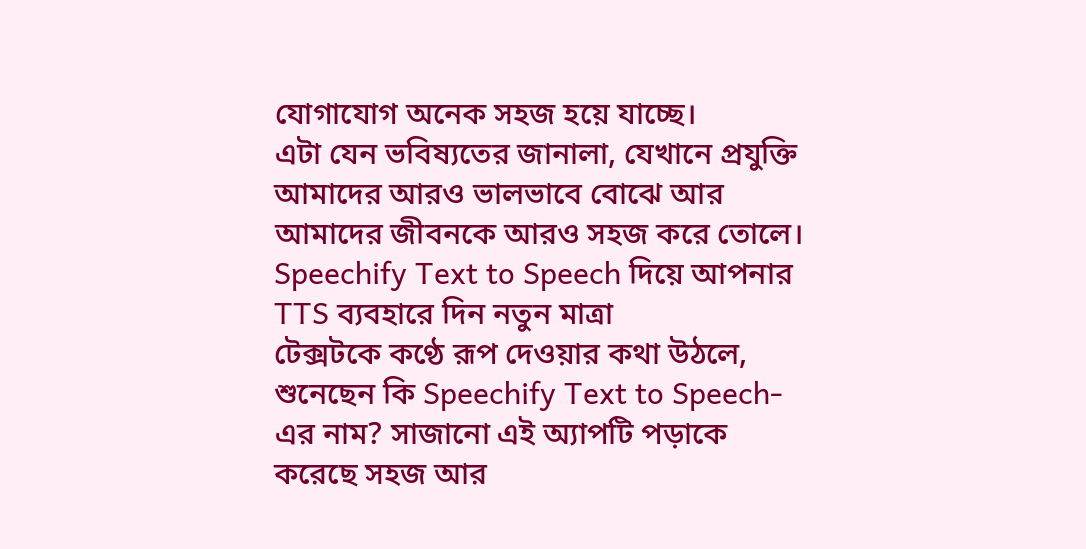যোগাযোগ অনেক সহজ হয়ে যাচ্ছে।
এটা যেন ভবিষ্যতের জানালা, যেখানে প্রযুক্তি আমাদের আরও ভালভাবে বোঝে আর আমাদের জীবনকে আরও সহজ করে তোলে।
Speechify Text to Speech দিয়ে আপনার TTS ব্যবহারে দিন নতুন মাত্রা
টেক্সটকে কণ্ঠে রূপ দেওয়ার কথা উঠলে, শুনেছেন কি Speechify Text to Speech-এর নাম? সাজানো এই অ্যাপটি পড়াকে করেছে সহজ আর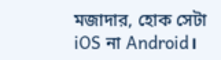মজাদার, হোক সেটা iOS না Android।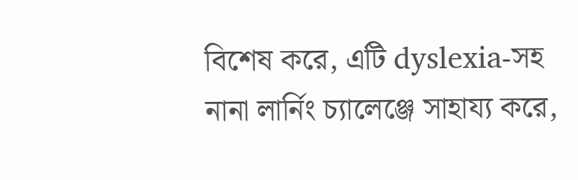বিশেষ করে, এটি dyslexia-সহ নানা লার্নিং চ্যালেঞ্জে সাহায্য করে,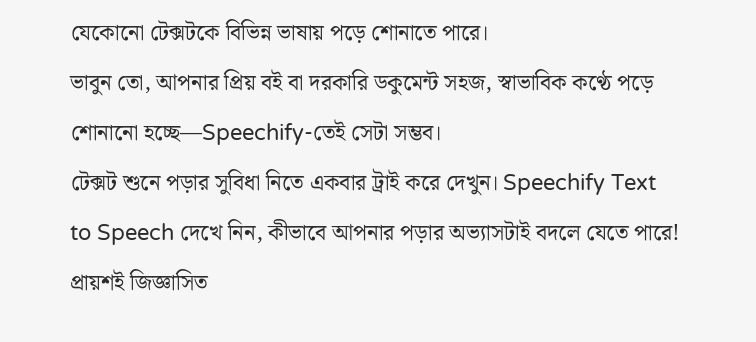যেকোনো টেক্সটকে বিভিন্ন ভাষায় পড়ে শোনাতে পারে।
ভাবুন তো, আপনার প্রিয় বই বা দরকারি ডকুমেন্ট সহজ, স্বাভাবিক কণ্ঠে পড়ে শোনানো হচ্ছে—Speechify-তেই সেটা সম্ভব।
টেক্সট শুনে পড়ার সুবিধা নিতে একবার ট্রাই করে দেখুন। Speechify Text to Speech দেখে নিন, কীভাবে আপনার পড়ার অভ্যাসটাই বদলে যেতে পারে!
প্রায়শই জিজ্ঞাসিত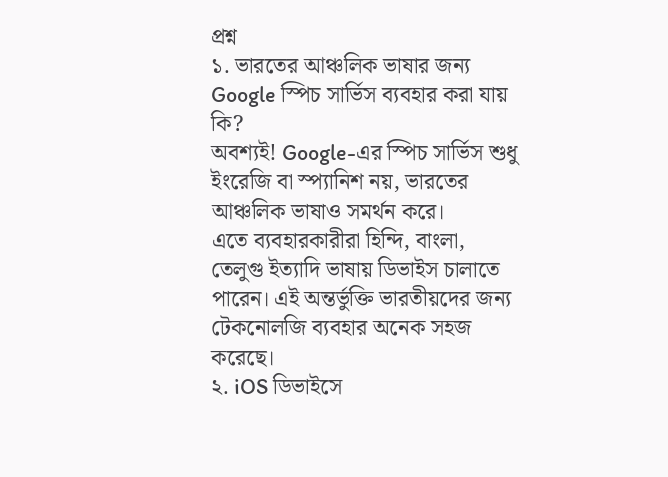প্রশ্ন
১. ভারতের আঞ্চলিক ভাষার জন্য Google স্পিচ সার্ভিস ব্যবহার করা যায় কি?
অবশ্যই! Google-এর স্পিচ সার্ভিস শুধু ইংরেজি বা স্প্যানিশ নয়, ভারতের আঞ্চলিক ভাষাও সমর্থন করে।
এতে ব্যবহারকারীরা হিন্দি, বাংলা, তেলুগু ইত্যাদি ভাষায় ডিভাইস চালাতে পারেন। এই অন্তর্ভুক্তি ভারতীয়দের জন্য টেকনোলজি ব্যবহার অনেক সহজ করেছে।
২. iOS ডিভাইসে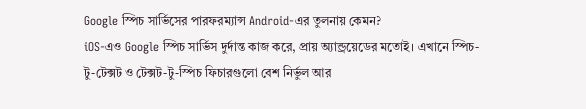Google স্পিচ সার্ভিসের পারফরম্যান্স Android-এর তুলনায় কেমন?
iOS-এও Google স্পিচ সার্ভিস দুর্দান্ত কাজ করে, প্রায় অ্যান্ড্রয়েডের মতোই। এখানে স্পিচ-টু-টেক্সট ও টেক্সট-টু-স্পিচ ফিচারগুলো বেশ নির্ভুল আর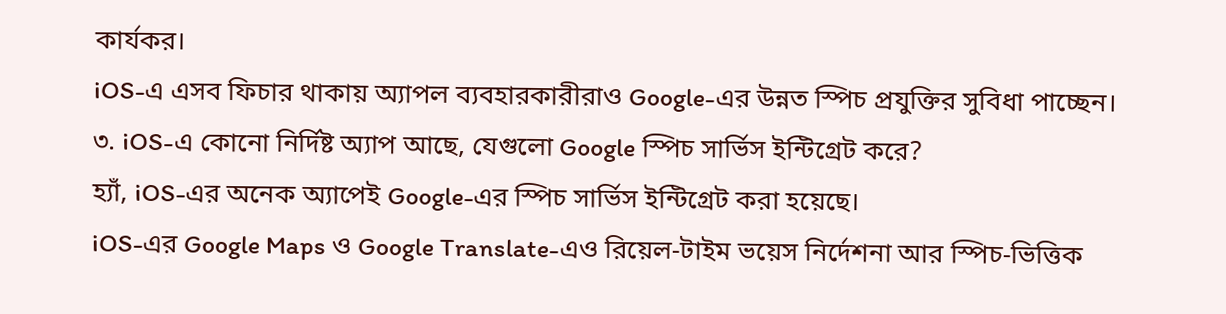কার্যকর।
iOS-এ এসব ফিচার থাকায় অ্যাপল ব্যবহারকারীরাও Google-এর উন্নত স্পিচ প্রযুক্তির সুবিধা পাচ্ছেন।
৩. iOS-এ কোনো নির্দিষ্ট অ্যাপ আছে, যেগুলো Google স্পিচ সার্ভিস ইন্টিগ্রেট করে?
হ্যাঁ, iOS-এর অনেক অ্যাপেই Google-এর স্পিচ সার্ভিস ইন্টিগ্রেট করা হয়েছে।
iOS-এর Google Maps ও Google Translate-এও রিয়েল-টাইম ভয়েস নির্দেশনা আর স্পিচ-ভিত্তিক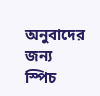অনুবাদের জন্য স্পিচ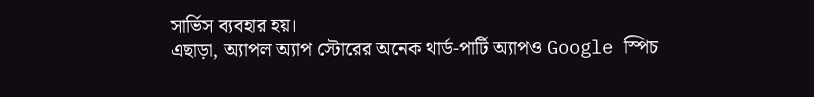সার্ভিস ব্যবহার হয়।
এছাড়া, অ্যাপল অ্যাপ স্টোরের অনেক থার্ড-পার্টি অ্যাপও Google স্পিচ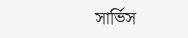সার্ভিস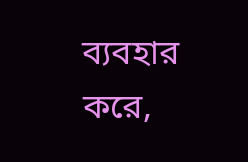ব্যবহার করে,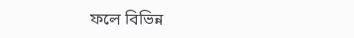ফলে বিভিন্ন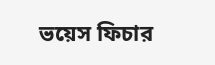ভয়েস ফিচার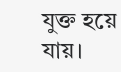যুক্ত হয়ে যায়।